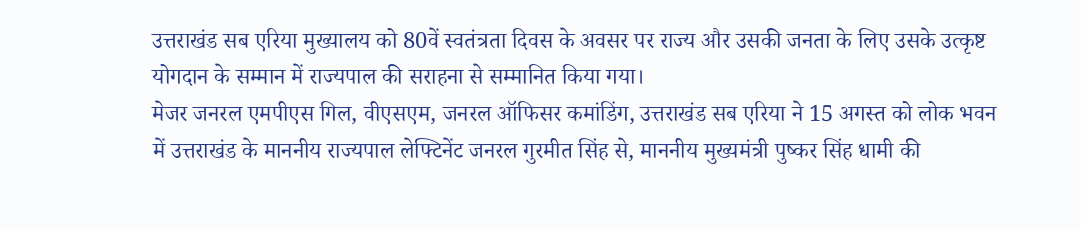उत्तराखंड सब एरिया मुख्यालय को 80वें स्वतंत्रता दिवस के अवसर पर राज्य और उसकी जनता के लिए उसके उत्कृष्ट योगदान के सम्मान में राज्यपाल की सराहना से सम्मानित किया गया।
मेजर जनरल एमपीएस गिल, वीएसएम, जनरल ऑफिसर कमांडिंग, उत्तराखंड सब एरिया ने 15 अगस्त को लोक भवन में उत्तराखंड के माननीय राज्यपाल लेफ्टिनेंट जनरल गुरमीत सिंह से, माननीय मुख्यमंत्री पुष्कर सिंह धामी की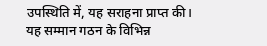उपस्थिति में, यह सराहना प्राप्त की।
यह सम्मान गठन के विभिन्न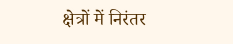क्षेत्रों में निरंतर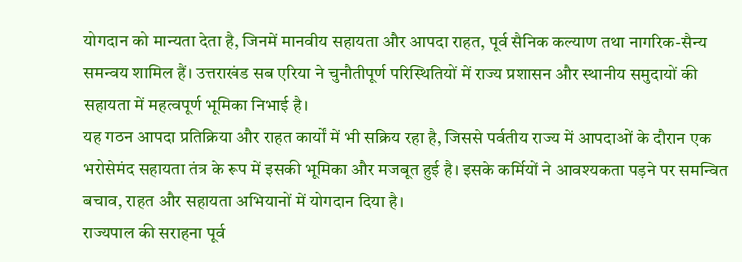योगदान को मान्यता देता है, जिनमें मानवीय सहायता और आपदा राहत, पूर्व सैनिक कल्याण तथा नागरिक-सैन्य समन्वय शामिल हैं। उत्तराखंड सब एरिया ने चुनौतीपूर्ण परिस्थितियों में राज्य प्रशासन और स्थानीय समुदायों की सहायता में महत्वपूर्ण भूमिका निभाई है।
यह गठन आपदा प्रतिक्रिया और राहत कार्यों में भी सक्रिय रहा है, जिससे पर्वतीय राज्य में आपदाओं के दौरान एक भरोसेमंद सहायता तंत्र के रूप में इसकी भूमिका और मजबूत हुई है। इसके कर्मियों ने आवश्यकता पड़ने पर समन्वित बचाव, राहत और सहायता अभियानों में योगदान दिया है।
राज्यपाल की सराहना पूर्व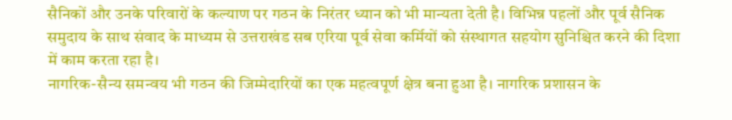सैनिकों और उनके परिवारों के कल्याण पर गठन के निरंतर ध्यान को भी मान्यता देती है। विभिन्न पहलों और पूर्व सैनिक समुदाय के साथ संवाद के माध्यम से उत्तराखंड सब एरिया पूर्व सेवा कर्मियों को संस्थागत सहयोग सुनिश्चित करने की दिशा में काम करता रहा है।
नागरिक-सैन्य समन्वय भी गठन की जिम्मेदारियों का एक महत्वपूर्ण क्षेत्र बना हुआ है। नागरिक प्रशासन के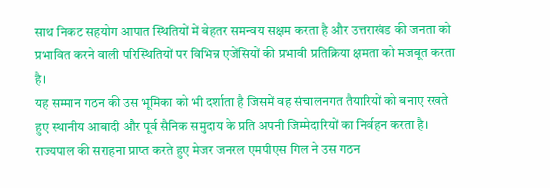साथ निकट सहयोग आपात स्थितियों में बेहतर समन्वय सक्षम करता है और उत्तराखंड की जनता को प्रभावित करने वाली परिस्थितियों पर विभिन्न एजेंसियों की प्रभावी प्रतिक्रिया क्षमता को मजबूत करता है।
यह सम्मान गठन की उस भूमिका को भी दर्शाता है जिसमें वह संचालनगत तैयारियों को बनाए रखते हुए स्थानीय आबादी और पूर्व सैनिक समुदाय के प्रति अपनी जिम्मेदारियों का निर्वहन करता है।
राज्यपाल की सराहना प्राप्त करते हुए मेजर जनरल एमपीएस गिल ने उस गठन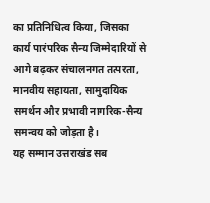का प्रतिनिधित्व किया, जिसका कार्य पारंपरिक सैन्य जिम्मेदारियों से आगे बढ़कर संचालनगत तत्परता, मानवीय सहायता, सामुदायिक समर्थन और प्रभावी नागरिक-सैन्य समन्वय को जोड़ता है।
यह सम्मान उत्तराखंड सब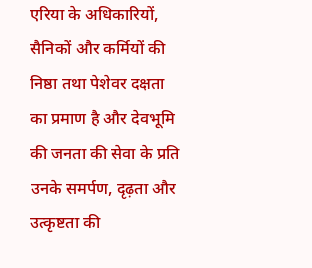एरिया के अधिकारियों, सैनिकों और कर्मियों की निष्ठा तथा पेशेवर दक्षता का प्रमाण है और देवभूमि की जनता की सेवा के प्रति उनके समर्पण, दृढ़ता और उत्कृष्टता की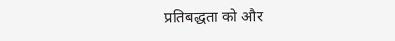प्रतिबद्धता को और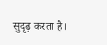सुदृढ़ करता है।